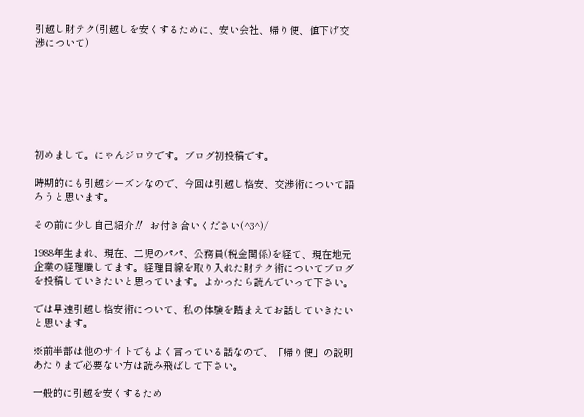引越し財テク(引越しを安くするために、安い会社、帰り便、値下げ交渉について)







初めまして。にゃんジロウです。ブログ初投稿です。

時期的にも引越シーズンなので、今回は引越し格安、交渉術について語ろうと思います。

その前に少し自己紹介‼  お付き合いください(^3^)/

1988年生まれ、現在、二児のパパ、公務員(税金関係)を経て、現在地元企業の経理職してます。経理目線を取り入れた財テク術についてブログを投稿していきたいと思っています。よかったら読んでいって下さい。

では早速引越し格安術について、私の体験を踏まえてお話していきたいと思います。

※前半部は他のサイトでもよく言っている話なので、「帰り便」の説明あたりまで必要ない方は読み飛ばして下さい。

一般的に引越を安くするため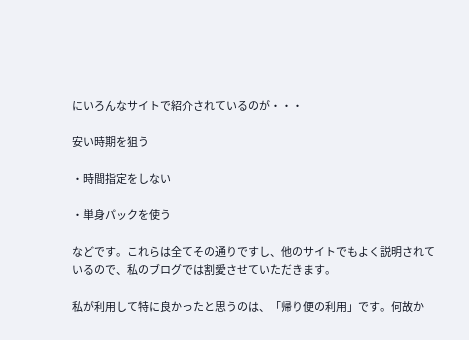にいろんなサイトで紹介されているのが・・・

安い時期を狙う

・時間指定をしない

・単身パックを使う

などです。これらは全てその通りですし、他のサイトでもよく説明されているので、私のブログでは割愛させていただきます。

私が利用して特に良かったと思うのは、「帰り便の利用」です。何故か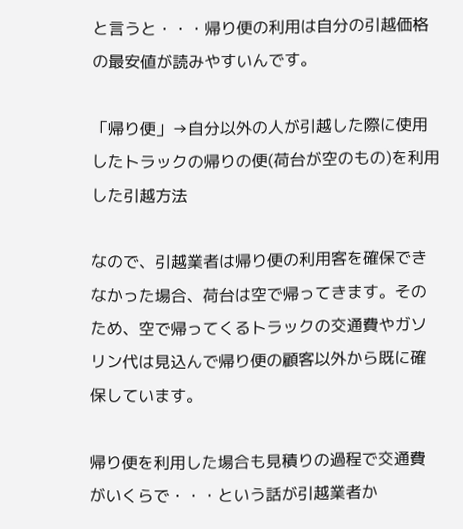と言うと・・・帰り便の利用は自分の引越価格の最安値が読みやすいんです。

「帰り便」→自分以外の人が引越した際に使用したトラックの帰りの便(荷台が空のもの)を利用した引越方法

なので、引越業者は帰り便の利用客を確保できなかった場合、荷台は空で帰ってきます。そのため、空で帰ってくるトラックの交通費やガソリン代は見込んで帰り便の顧客以外から既に確保しています。

帰り便を利用した場合も見積りの過程で交通費がいくらで・・・という話が引越業者か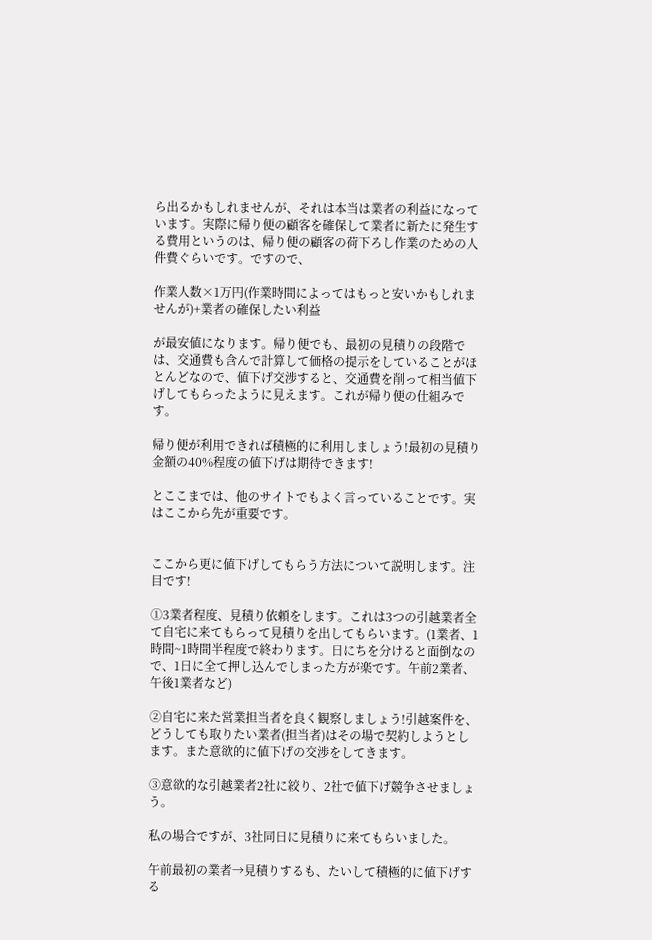ら出るかもしれませんが、それは本当は業者の利益になっています。実際に帰り便の顧客を確保して業者に新たに発生する費用というのは、帰り便の顧客の荷下ろし作業のための人件費ぐらいです。ですので、

作業人数×1万円(作業時間によってはもっと安いかもしれませんが)+業者の確保したい利益

が最安値になります。帰り便でも、最初の見積りの段階では、交通費も含んで計算して価格の提示をしていることがほとんどなので、値下げ交渉すると、交通費を削って相当値下げしてもらったように見えます。これが帰り便の仕組みです。

帰り便が利用できれば積極的に利用しましょう!最初の見積り金額の40%程度の値下げは期待できます!

とここまでは、他のサイトでもよく言っていることです。実はここから先が重要です。


ここから更に値下げしてもらう方法について説明します。注目です!

①3業者程度、見積り依頼をします。これは3つの引越業者全て自宅に来てもらって見積りを出してもらいます。(1業者、1時間~1時間半程度で終わります。日にちを分けると面倒なので、1日に全て押し込んでしまった方が楽です。午前2業者、午後1業者など)

②自宅に来た営業担当者を良く観察しましょう!引越案件を、どうしても取りたい業者(担当者)はその場で契約しようとします。また意欲的に値下げの交渉をしてきます。

③意欲的な引越業者2社に絞り、2社で値下げ競争させましょう。

私の場合ですが、3社同日に見積りに来てもらいました。

午前最初の業者→見積りするも、たいして積極的に値下げする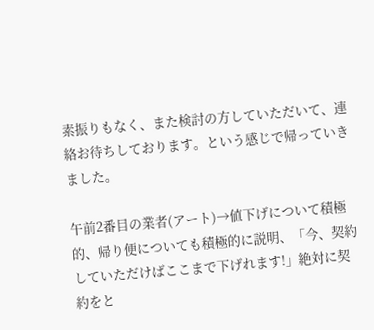素振りもなく、また検討の方していただいて、連絡お待ちしております。という感じで帰っていきました。

午前2番目の業者(アート)→値下げについて積極的、帰り便についても積極的に説明、「今、契約していただけばここまで下げれます!」絶対に契約をと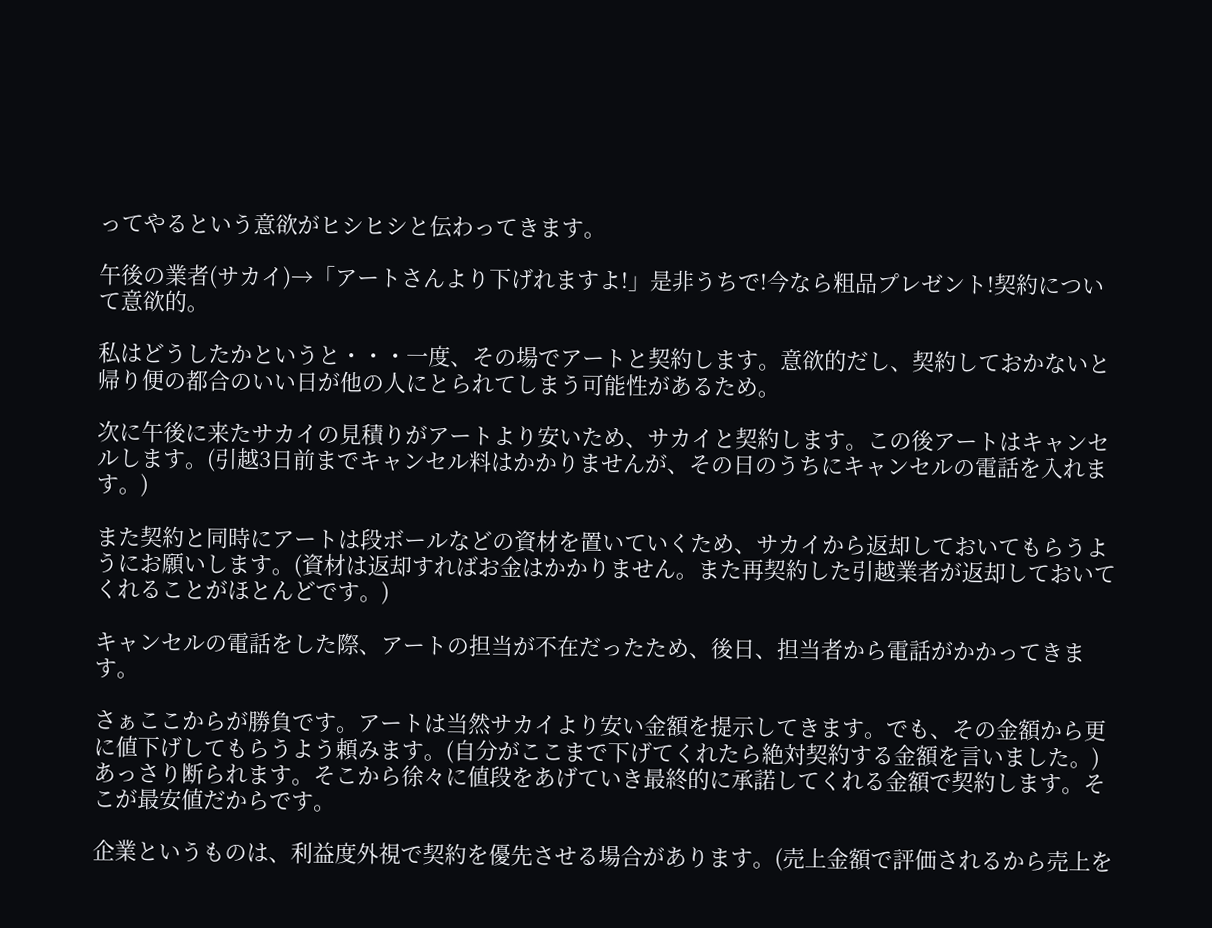ってやるという意欲がヒシヒシと伝わってきます。

午後の業者(サカイ)→「アートさんより下げれますよ!」是非うちで!今なら粗品プレゼント!契約について意欲的。

私はどうしたかというと・・・一度、その場でアートと契約します。意欲的だし、契約しておかないと帰り便の都合のいい日が他の人にとられてしまう可能性があるため。

次に午後に来たサカイの見積りがアートより安いため、サカイと契約します。この後アートはキャンセルします。(引越3日前までキャンセル料はかかりませんが、その日のうちにキャンセルの電話を入れます。)

また契約と同時にアートは段ボールなどの資材を置いていくため、サカイから返却しておいてもらうようにお願いします。(資材は返却すればお金はかかりません。また再契約した引越業者が返却しておいてくれることがほとんどです。)

キャンセルの電話をした際、アートの担当が不在だったため、後日、担当者から電話がかかってきます。

さぁここからが勝負です。アートは当然サカイより安い金額を提示してきます。でも、その金額から更に値下げしてもらうよう頼みます。(自分がここまで下げてくれたら絶対契約する金額を言いました。)あっさり断られます。そこから徐々に値段をあげていき最終的に承諾してくれる金額で契約します。そこが最安値だからです。

企業というものは、利益度外視で契約を優先させる場合があります。(売上金額で評価されるから売上を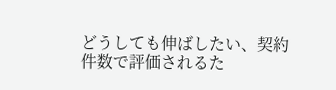どうしても伸ばしたい、契約件数で評価されるた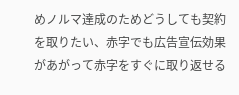めノルマ達成のためどうしても契約を取りたい、赤字でも広告宣伝効果があがって赤字をすぐに取り返せる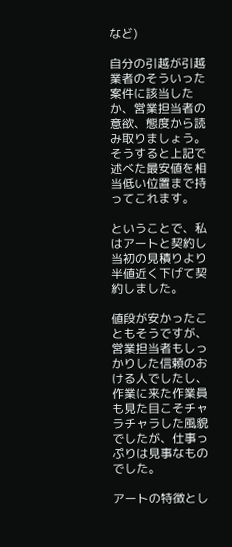など)

自分の引越が引越業者のそういった案件に該当したか、営業担当者の意欲、態度から読み取りましょう。そうすると上記で述べた最安値を相当低い位置まで持ってこれます。

ということで、私はアートと契約し当初の見積りより半値近く下げて契約しました。

値段が安かったこともそうですが、営業担当者もしっかりした信頼のおける人でしたし、作業に来た作業員も見た目こそチャラチャラした風貌でしたが、仕事っぷりは見事なものでした。

アートの特徴とし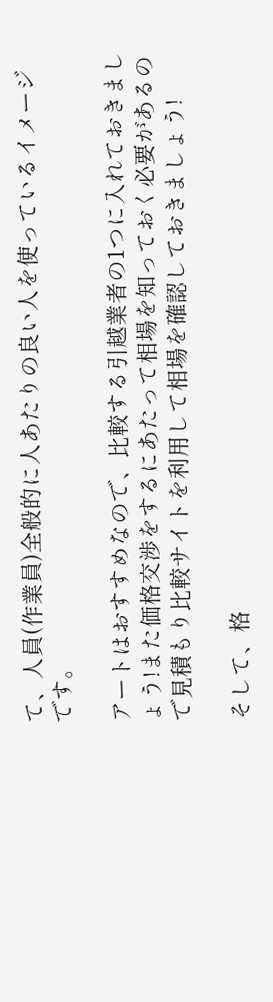て、人員(作業員)全般的に人あたりの良い人を使っているイメージです。

アートはおすすめなので、比較する引越業者の1つに入れておきましょう!また価格交渉をするにあたって相場を知っておく必要があるので見積もり比較サイトを利用して相場を確認しておきましょう!

そして、格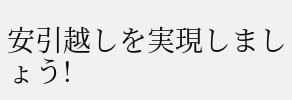安引越しを実現しましょう!